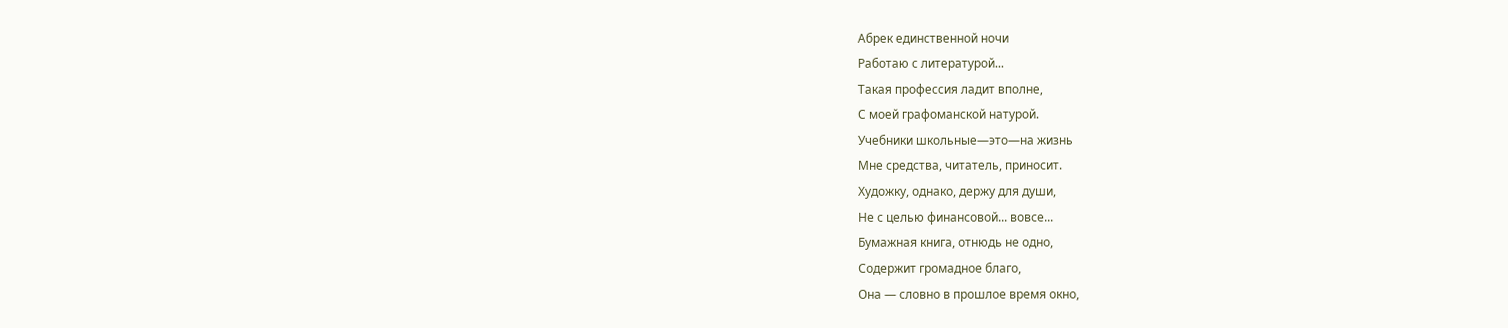Абрек единственной ночи
Работаю с литературой...
Такая профессия ладит вполне,
С моей графоманской натурой.
Учебники школьные—это—на жизнь
Мне средства, читатель, приносит.
Художку, однако, держу для души,
Не с целью финансовой... вовсе...
Бумажная книга, отнюдь не одно,
Содержит громадное благо,
Она — словно в прошлое время окно,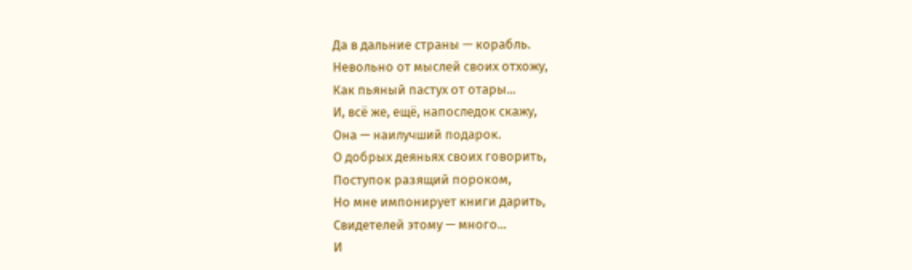Да в дальние страны — корабль.
Невольно от мыслей своих отхожу,
Как пьяный пастух от отары...
И, всё же, ещё, напоследок скажу,
Она — наилучший подарок.
О добрых деяньях своих говорить,
Поступок разящий пороком,
Но мне импонирует книги дарить,
Свидетелей этому — много...
И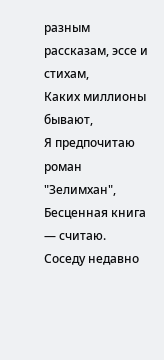разным рассказам, эссе и стихам,
Каких миллионы бывают,
Я предпочитаю роман "Зелимхан",
Бесценная книга — считаю.
Соседу недавно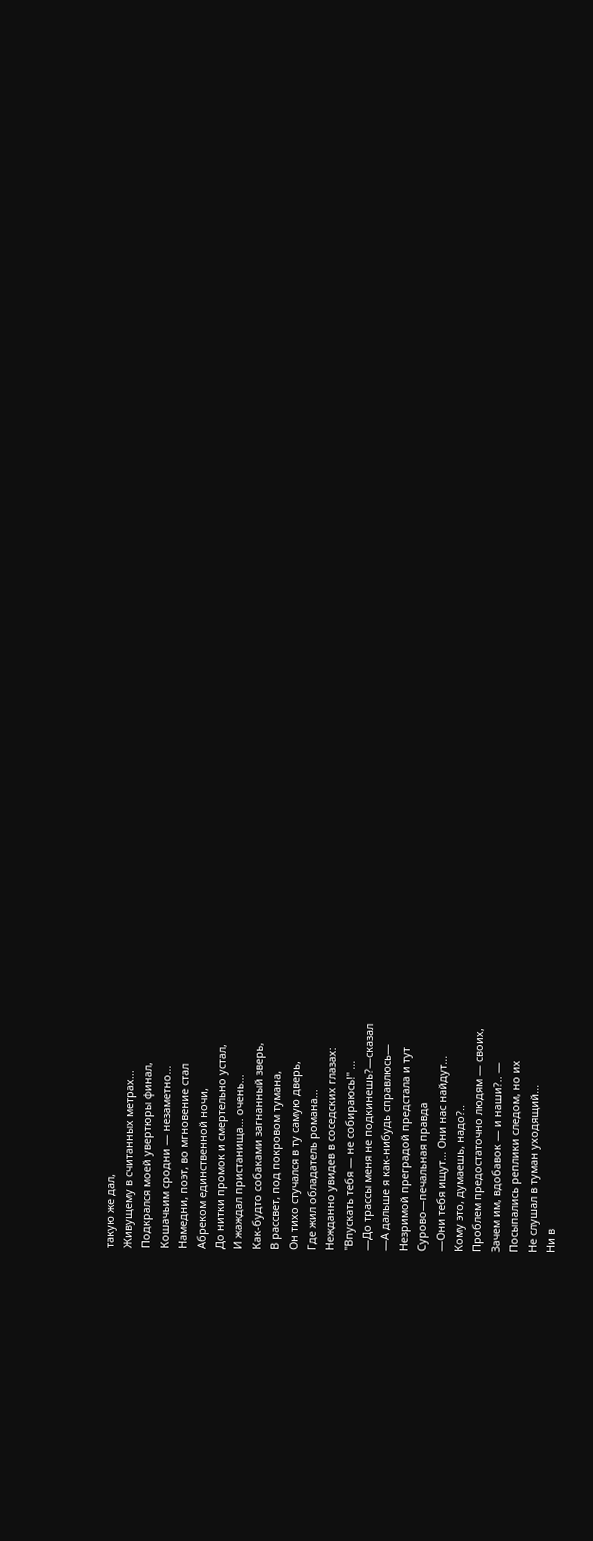такую же дал,
Живущему в считанных метрах...
Подкрался моей увертюры финал,
Кошачьим сродни — незаметно...
Намедни, поэт, во мгновение стал
Абреком единственной ночи,
До нитки промок и смертельно устал,
И жаждал пристанища... очень...
Как-будто собаками загнанный зверь,
В рассвет, под покровом тумана,
Он тихо стучался в ту самую дверь,
Где жил обладатель романа...
Нежданно увидев в соседских глазах:
"Впускать тебя — не собираюсь!" ...
—До трассы меня не подкинешь?—сказал
—А дальше я как-нибудь справлюсь—
Незримой преградой предстала и тут
Сурово—печальная правда
—Они тебя ищут... Они нас найдут...
Кому это, думаешь, надо?..
Проблем предостаточно людям — своих,
Зачем им, вдобавок — и наши?.. —
Посыпались реплики следом, но их
Не слушал в туман уходящий...
Ни в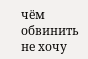чём обвинить не хочу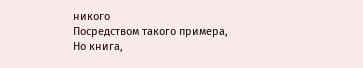никого
Посредством такого примера,
Но книга,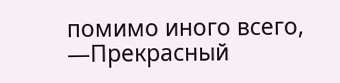помимо иного всего,
—Прекрасный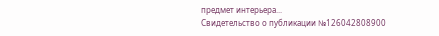предмет интерьера...
Свидетельство о публикации №126042808900